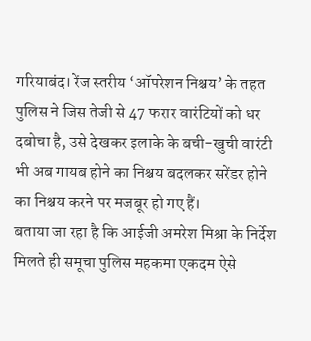गरियाबंद। रेंज स्तरीय ‘ऑपरेशन निश्चय’ के तहत पुलिस ने जिस तेजी से 47 फरार वारंटियों को धर दबोचा है, उसे देखकर इलाके के बची-खुची वारंटी भी अब गायब होने का निश्चय बदलकर सरेंडर होने का निश्चय करने पर मजबूर हो गए हैं।
बताया जा रहा है कि आईजी अमरेश मिश्रा के निर्देश मिलते ही समूचा पुलिस महकमा एकदम ऐसे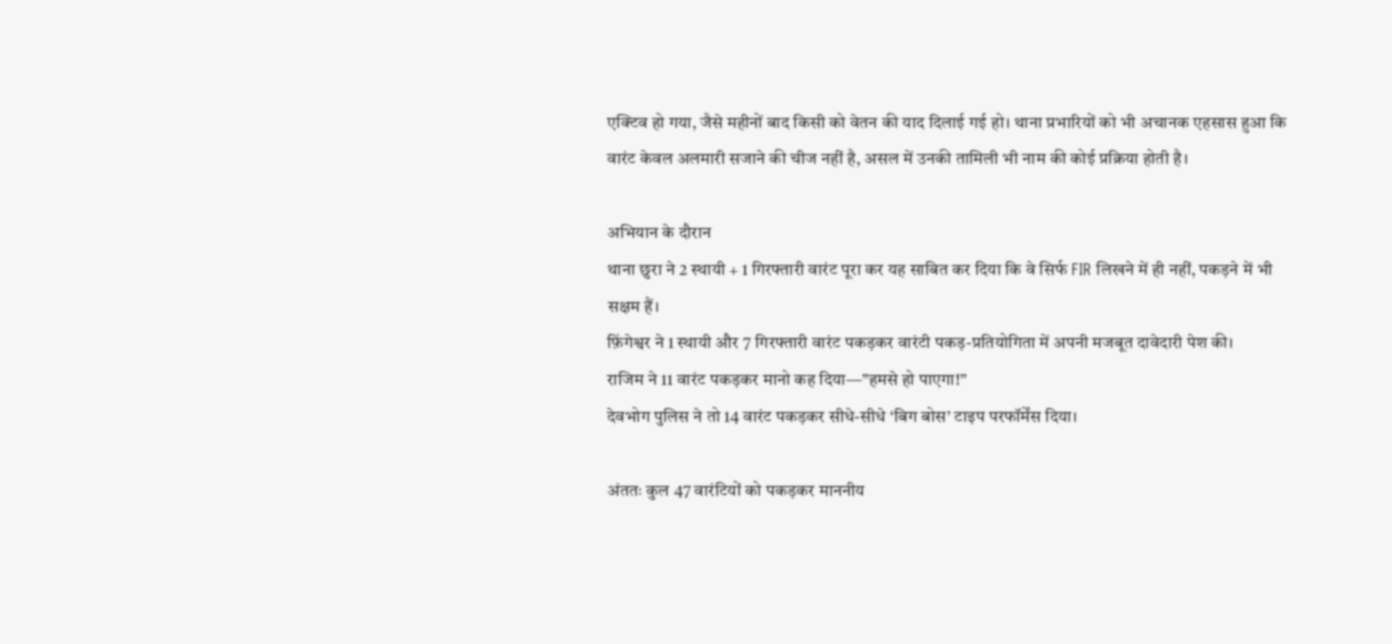एक्टिव हो गया, जैसे महीनों बाद किसी को वेतन की याद दिलाई गई हो। थाना प्रभारियों को भी अचानक एहसास हुआ कि वारंट केवल अलमारी सजाने की चीज नहीं है, असल में उनकी तामिली भी नाम की कोई प्रक्रिया होती है।

अभियान के दौरान
थाना छुरा ने 2 स्थायी + 1 गिरफ्तारी वारंट पूरा कर यह साबित कर दिया कि वे सिर्फ FIR लिखने में ही नहीं, पकड़ने में भी सक्षम हैं।
फ़िंगेश्वर ने 1 स्थायी और 7 गिरफ्तारी वारंट पकड़कर वारंटी पकड़-प्रतियोगिता में अपनी मजबूत दावेदारी पेश की।
राजिम ने 11 वारंट पकड़कर मानो कह दिया—”हमसे हो पाएगा!”
देवभोग पुलिस ने तो 14 वारंट पकड़कर सीधे-सीधे ‘बिग बोस’ टाइप परफॉर्मेंस दिया।

अंततः कुल 47 वारंटियों को पकड़कर माननीय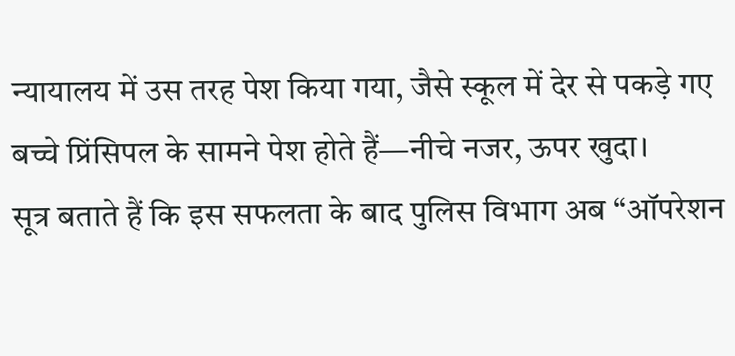न्यायालय में उस तरह पेश किया गया, जैसे स्कूल में देर से पकड़े गए बच्चे प्रिंसिपल के सामने पेश होते हैं—नीचे नजर, ऊपर खुदा।
सूत्र बताते हैं कि इस सफलता के बाद पुलिस विभाग अब “ऑपरेशन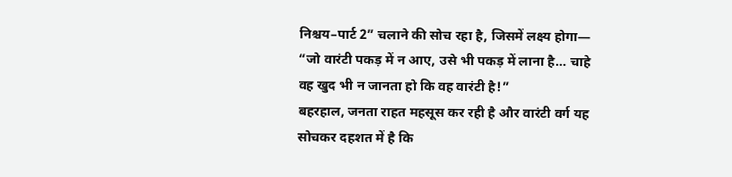निश्चय–पार्ट 2” चलाने की सोच रहा है, जिसमें लक्ष्य होगा—
“जो वारंटी पकड़ में न आए, उसे भी पकड़ में लाना है… चाहे वह खुद भी न जानता हो कि वह वारंटी है!”
बहरहाल, जनता राहत महसूस कर रही है और वारंटी वर्ग यह सोचकर दहशत में है कि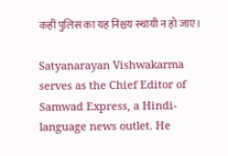कहीं पुलिस का यह निश्चय स्थायी न हो जाए।

Satyanarayan Vishwakarma serves as the Chief Editor of Samwad Express, a Hindi-language news outlet. He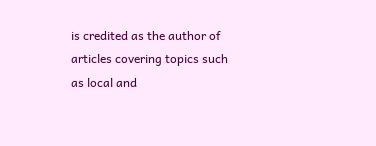is credited as the author of articles covering topics such as local and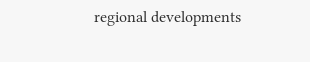regional developments